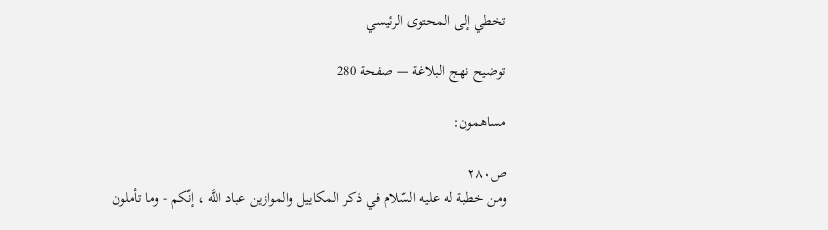تخطي إلى المحتوى الرئيسي

توضيح نهج البلاغة — صفحة 280

مساهمون:

ص٢٨٠
ومن خطبة له عليه السّلام في ذكر المكاييل والموازين عباد اللَّه ، إنّكم - وما تأملون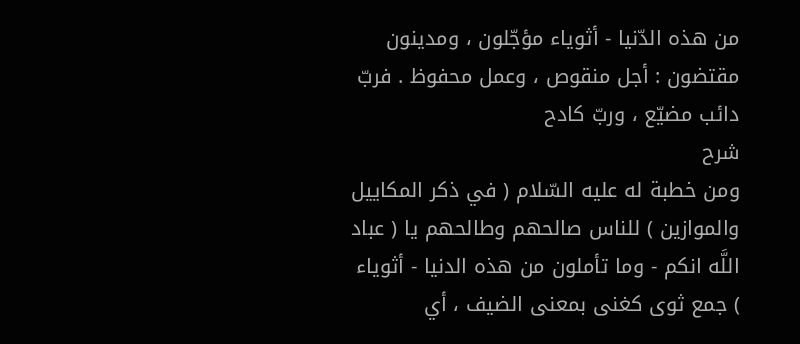من هذه الدّنيا - أثوياء مؤجّلون ، ومدينون مقتضون : أجل منقوص ، وعمل محفوظ . فربّ دائب مضيّع ، وربّ كادح
شرح
ومن خطبة له عليه السّلام ( في ذكر المكاييل والموازين ) للناس صالحهم وطالحهم يا ( عباد اللَّه انكم - وما تأملون من هذه الدنيا - أثوياء ) جمع ثوى كغنى بمعنى الضيف ، أي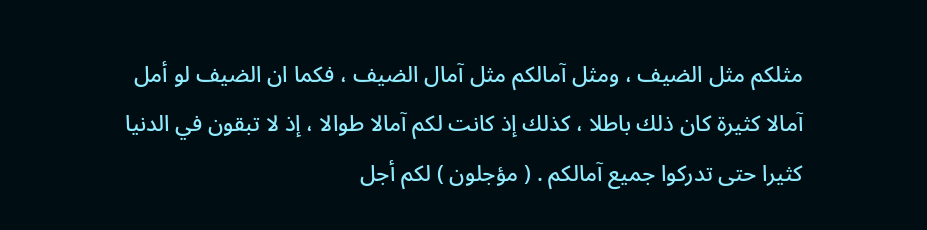مثلكم مثل الضيف ، ومثل آمالكم مثل آمال الضيف ، فكما ان الضيف لو أمل آمالا كثيرة كان ذلك باطلا ، كذلك إذ كانت لكم آمالا طوالا ، إذ لا تبقون في الدنيا كثيرا حتى تدركوا جميع آمالكم . ( مؤجلون ) لكم أجل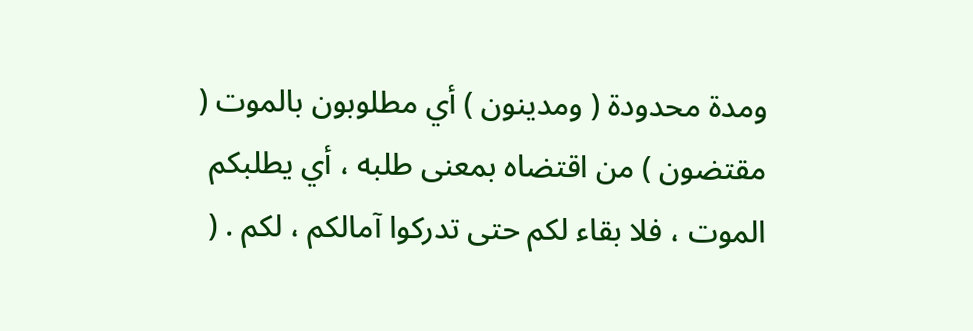ومدة محدودة ( ومدينون ) أي مطلوبون بالموت ( مقتضون ) من اقتضاه بمعنى طلبه ، أي يطلبكم الموت ، فلا بقاء لكم حتى تدركوا آمالكم ، لكم . (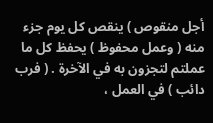أجل منقوص ) ينقص كل يوم جزء منه ( وعمل محفوظ ) يحفظ كل ما عملتم لتجزون به في الآخرة . ( فرب دائب ) في العمل ،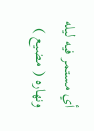أي مستمر فيه ليله ونهاره ( مضيع )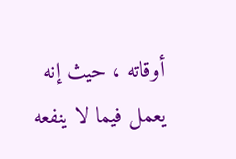أوقاته ، حيث إنه يعمل فيما لا ينفعه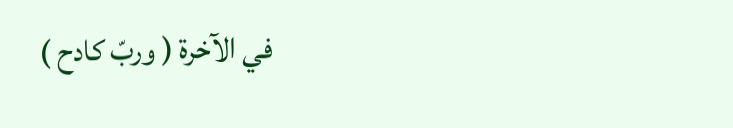في الآخرة ( وربّ كادح )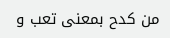من كدح بمعنى تعب و